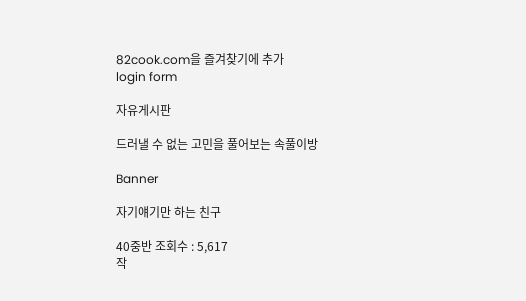82cook.com을 즐겨찾기에 추가
login form

자유게시판

드러낼 수 없는 고민을 풀어보는 속풀이방

Banner

자기얘기만 하는 친구

40중반 조회수 : 5,617
작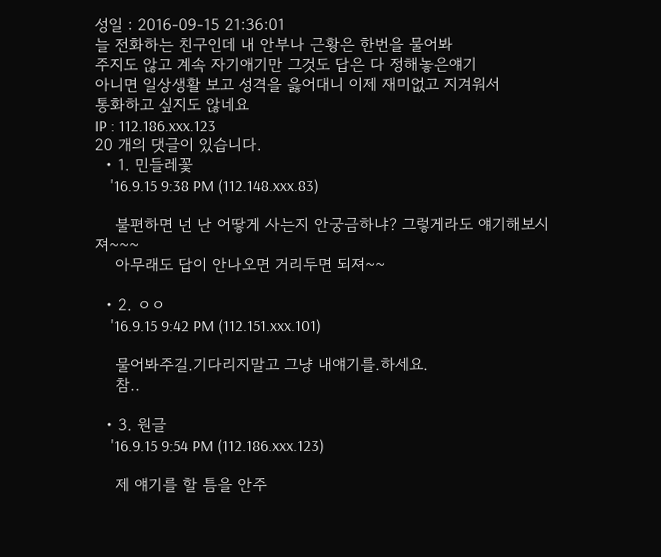성일 : 2016-09-15 21:36:01
늘 전화하는 친구인데 내 안부나 근황은 한번을 물어봐
주지도 않고 계속 자기애기만 그것도 답은 다 정해놓은얘기
아니면 일상생활 보고 성격을 읋어대니 이제 재미없고 지겨워서
통화하고 싶지도 않네요
IP : 112.186.xxx.123
20 개의 댓글이 있습니다.
  • 1. 민들레꽃
    '16.9.15 9:38 PM (112.148.xxx.83)

    불편하면 넌 난 어땋게 사는지 안궁금하냐? 그렇게라도 얘기해보시져~~~
    아무래도 답이 안나오면 거리두면 되져~~

  • 2. ㅇㅇ
    '16.9.15 9:42 PM (112.151.xxx.101)

    물어봐주길.기다리지말고 그냥 내얘기를.하세요.
    참..

  • 3. 원글
    '16.9.15 9:54 PM (112.186.xxx.123)

    제 얘기를 할 틈을 안주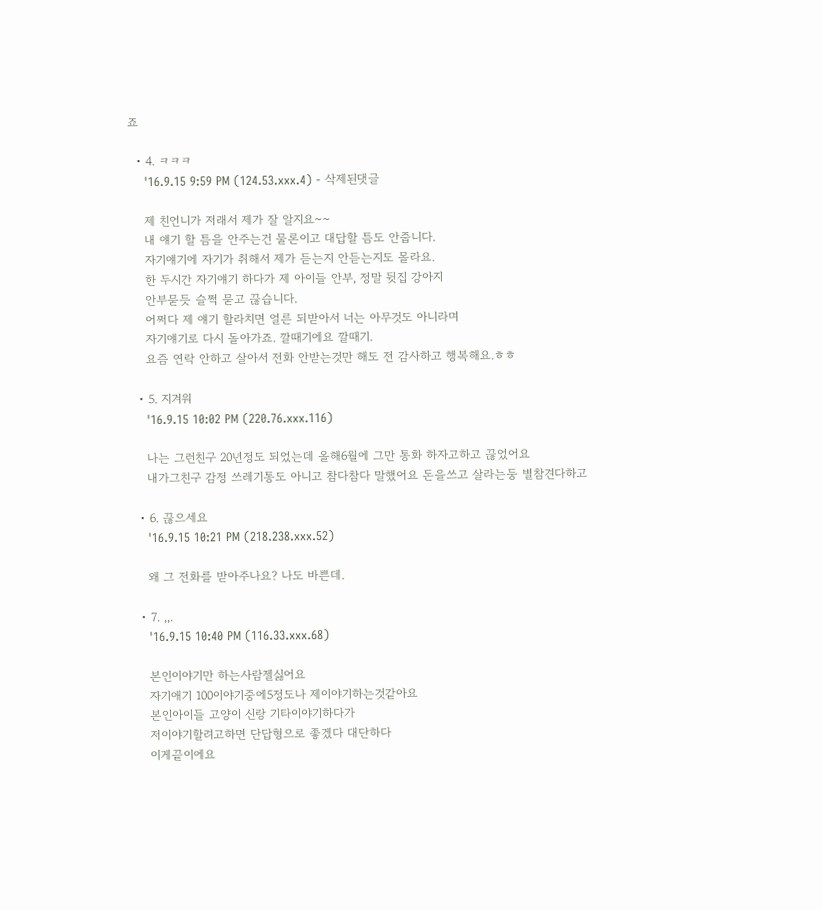죠

  • 4. ㅋㅋㅋ
    '16.9.15 9:59 PM (124.53.xxx.4) - 삭제된댓글

    제 친언니가 저래서 제가 잘 알지요~~
    내 얘기 할 틈을 안주는건 물론이고 대답할 틈도 안줍니다.
    자기얘기에 자기가 취해서 제가 듣는지 안듣는지도 몰라요.
    한 두시간 자기얘기 하다가 제 아이들 안부, 정말 뒷집 강아지
    안부묻듯 슬쩍 묻고 끊습니다.
    어쩌다 제 얘기 할라치면 얼른 되받아서 너는 아무것도 아니라며
    자기얘기로 다시 돌아가죠. 깔때기에요 깔때기.
    요즘 연락 안하고 살아서 전화 안받는것만 해도 전 감사하고 행복해요.ㅎㅎ

  • 5. 지겨워
    '16.9.15 10:02 PM (220.76.xxx.116)

    나는 그런친구 20년정도 되었는데 올해6월에 그만 통화 하자고하고 끊었어요
    내가그친구 감정 쓰레기통도 아니고 참다참다 말했어요 돈을쓰고 살라는둥 별참견다하고

  • 6. 끊으세요
    '16.9.15 10:21 PM (218.238.xxx.52)

    왜 그 전화를 받아주나요? 나도 바쁜데.

  • 7. ,,.
    '16.9.15 10:40 PM (116.33.xxx.68)

    본인이야기만 하는사람젤싫어요
    자기애기 100이야기중에5정도나 제이야기하는것같아요
    본인아이들 고양이 신랑 기타이야기하다가
    저이야기할려고하면 단답형으로 좋겠다 대단하다
    이게끝이에요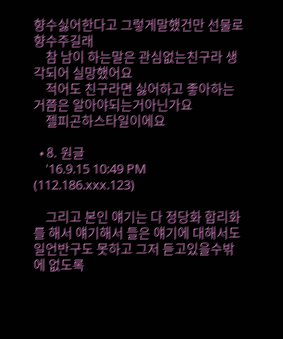향수싫어한다고 그렇게말했건만 선물로 향수주길래
    참 남이 하는말은 관심없는친구라 생각되어 실망했어요
    적어도 친구라면 싫어하고 좋아하는거쯤은 알아야되는거아닌가요
    젤피곤하스타일이에요

  • 8. 원글
    '16.9.15 10:49 PM (112.186.xxx.123)

    그리고 본인 얘기는 다 정당화 합리화를 해서 얘기해서 들은 얘기에 대해서도 일언반구도 못하고 그저 듣고있을수밖에 없도록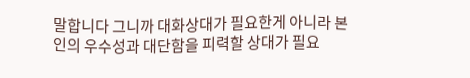말합니다 그니까 대화상대가 필요한게 아니라 본인의 우수성과 대단함을 피력할 상대가 필요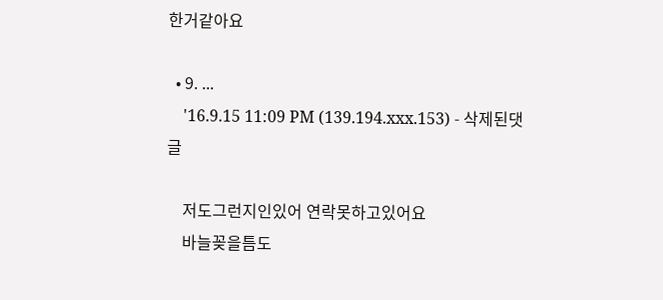한거같아요

  • 9. ...
    '16.9.15 11:09 PM (139.194.xxx.153) - 삭제된댓글

    저도그런지인있어 연락못하고있어요
    바늘꽂을틈도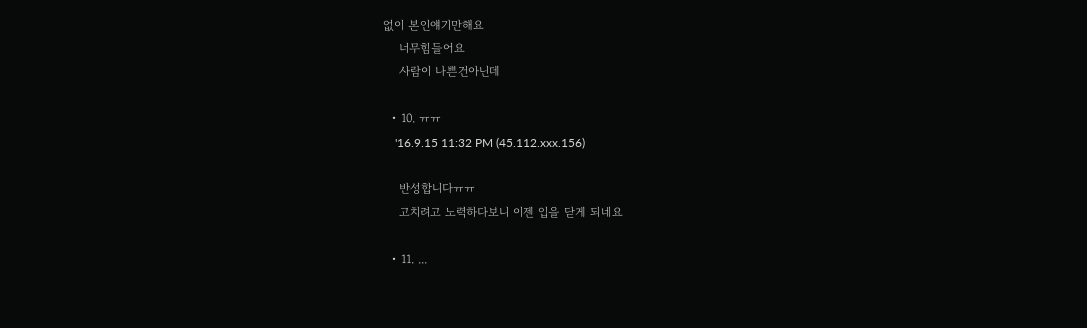없이 본인얘기만해요
    너무힘들어요
    사람이 나쁜건아닌데

  • 10. ㅠㅠ
    '16.9.15 11:32 PM (45.112.xxx.156)

    반성합니다ㅠㅠ
    고치려고 노력하다보니 이젠 입을 닫게 되네요

  • 11. ...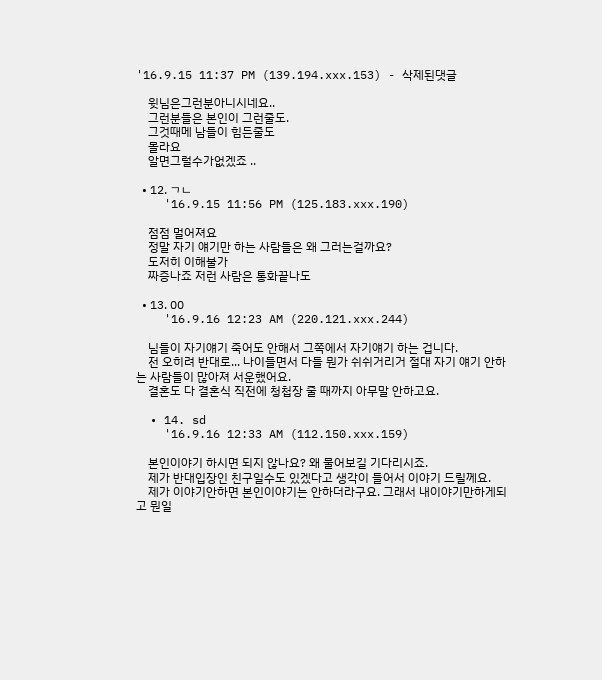'16.9.15 11:37 PM (139.194.xxx.153) - 삭제된댓글

    윗님은그런분아니시네요..
    그런분들은 본인이 그런줄도.
    그것때메 남들이 힘든줄도
    몰라요
    알면그럴수가없겠죠 ..

  • 12. ㄱㄴ
    '16.9.15 11:56 PM (125.183.xxx.190)

    점점 멀어져요
    정말 자기 얘기만 하는 사람들은 왜 그러는걸까요?
    도저히 이해불가
    짜증나죠 저런 사람은 통화끝나도

  • 13. 00
    '16.9.16 12:23 AM (220.121.xxx.244)

    님들이 자기얘기 죽어도 안해서 그쪽에서 자기얘기 하는 겁니다.
    전 오히려 반대로... 나이들면서 다들 뭔가 쉬쉬거리거 절대 자기 얘기 안하는 사람들이 많아져 서운했어요.
    결혼도 다 결혼식 직전에 청첩장 줄 때까지 아무말 안하고요.

  • 14. sd
    '16.9.16 12:33 AM (112.150.xxx.159)

    본인이야기 하시면 되지 않나요? 왜 물어보길 기다리시죠.
    제가 반대입장인 친구일수도 있겠다고 생각이 들어서 이야기 드릴께요.
    제가 이야기안하면 본인이야기는 안하더라구요. 그래서 내이야기만하게되고 뭔일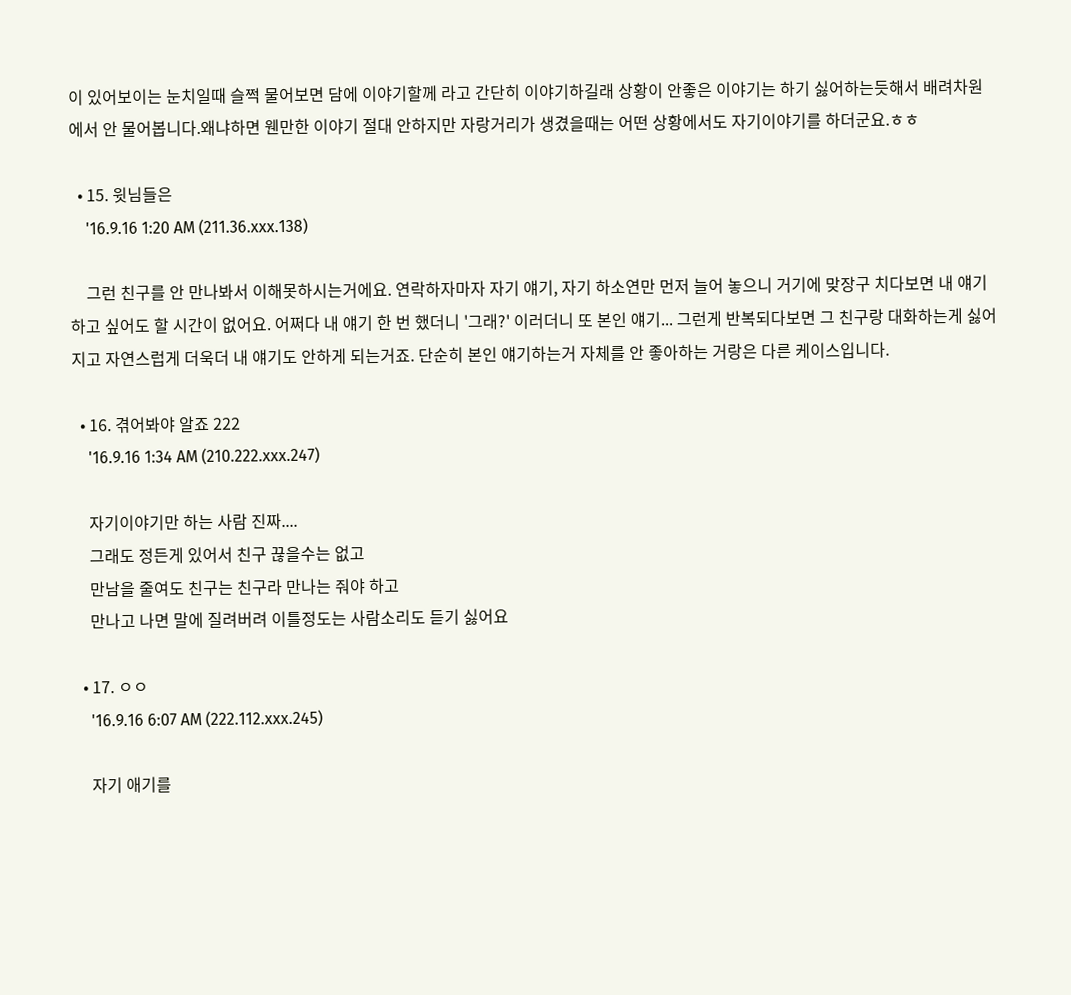이 있어보이는 눈치일때 슬쩍 물어보면 담에 이야기할께 라고 간단히 이야기하길래 상황이 안좋은 이야기는 하기 싫어하는듯해서 배려차원에서 안 물어봅니다.왜냐하면 웬만한 이야기 절대 안하지만 자랑거리가 생겼을때는 어떤 상황에서도 자기이야기를 하더군요.ㅎㅎ

  • 15. 윗님들은
    '16.9.16 1:20 AM (211.36.xxx.138)

    그런 친구를 안 만나봐서 이해못하시는거에요. 연락하자마자 자기 얘기, 자기 하소연만 먼저 늘어 놓으니 거기에 맞장구 치다보면 내 얘기하고 싶어도 할 시간이 없어요. 어쩌다 내 얘기 한 번 했더니 '그래?' 이러더니 또 본인 얘기... 그런게 반복되다보면 그 친구랑 대화하는게 싫어지고 자연스럽게 더욱더 내 얘기도 안하게 되는거죠. 단순히 본인 얘기하는거 자체를 안 좋아하는 거랑은 다른 케이스입니다.

  • 16. 겪어봐야 알죠 222
    '16.9.16 1:34 AM (210.222.xxx.247)

    자기이야기만 하는 사람 진짜....
    그래도 정든게 있어서 친구 끊을수는 없고
    만남을 줄여도 친구는 친구라 만나는 줘야 하고
    만나고 나면 말에 질려버려 이틀정도는 사람소리도 듣기 싫어요

  • 17. ㅇㅇ
    '16.9.16 6:07 AM (222.112.xxx.245)

    자기 애기를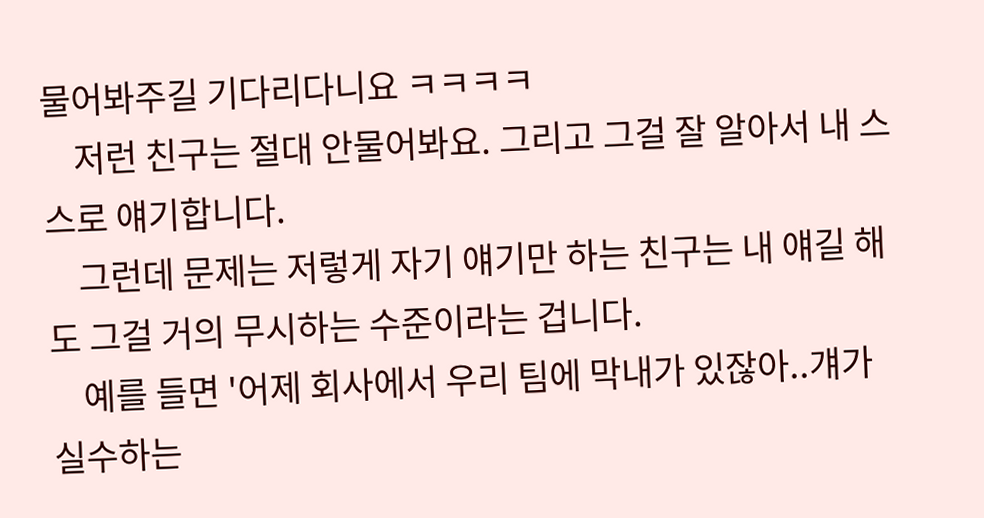물어봐주길 기다리다니요 ㅋㅋㅋㅋ
    저런 친구는 절대 안물어봐요. 그리고 그걸 잘 알아서 내 스스로 얘기합니다.
    그런데 문제는 저렇게 자기 얘기만 하는 친구는 내 얘길 해도 그걸 거의 무시하는 수준이라는 겁니다.
    예를 들면 '어제 회사에서 우리 팀에 막내가 있잖아..걔가 실수하는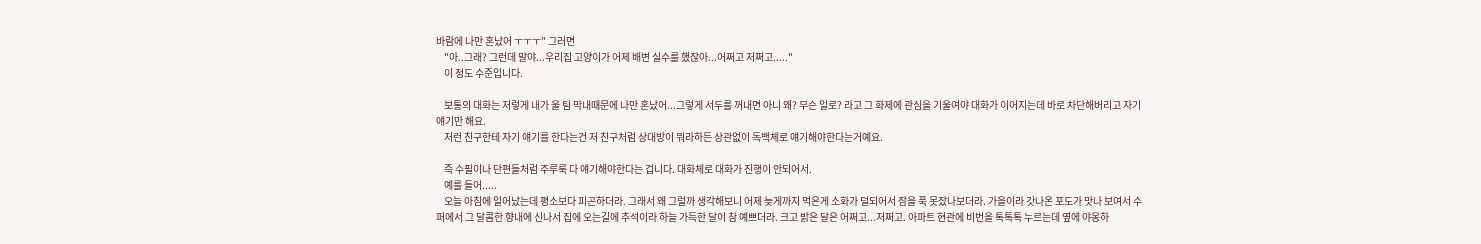바람에 나만 혼났어 ㅜㅜㅜ" 그러면
    "아..그래? 그런데 말야...우리집 고양이가 어제 배변 실수를 했잖아...어쩌고 저쩌고....."
    이 정도 수준입니다.

    보통의 대화는 저렇게 내가 울 팀 막내때문에 나만 혼났어...그렇게 서두를 꺼내면 아니 왜? 무슨 일로? 라고 그 화제에 관심을 기울여야 대화가 이어지는데 바로 차단해버리고 자기 얘기만 해요.
    저런 친구한테 자기 얘기를 한다는건 저 친구처럼 상대방이 뭐라하든 상관없이 독백체로 얘기해야한다는거예요.

    즉 수필이나 단편들처럼 주루룩 다 얘기해야한다는 겁니다. 대화체로 대화가 진행이 안되어서.
    예를 들어.....
    오늘 아침에 일어났는데 평소보다 피곤하더라. 그래서 왜 그럴까 생각해보니 어제 늦게까지 먹은게 소화가 덜되어서 잠을 푹 못잤나보더라. 가을이라 갓나온 포도가 맛나 보여서 수퍼에서 그 달콤한 향내에 신나서 집에 오는길에 추석이라 하늘 가득한 달이 참 예쁘더라. 크고 밝은 달은 어쩌고...저쩌고. 아파트 현관에 비번을 톡톡톡 누르는데 옆에 야옹하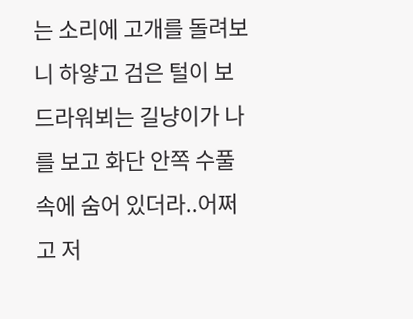는 소리에 고개를 돌려보니 하얗고 검은 털이 보드라워뵈는 길냥이가 나를 보고 화단 안쪽 수풀속에 숨어 있더라..어쩌고 저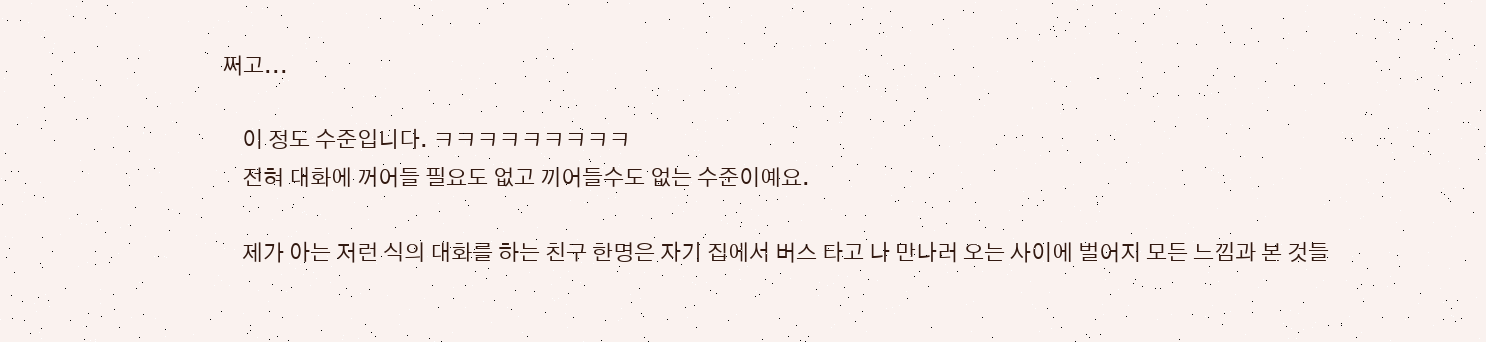쩌고...

    이 정도 수준입니다. ㅋㅋㅋㅋㅋㅋㅋㅋㅋ
    전혀 대화에 꺼어들 필요도 없고 끼어들수도 없는 수준이예요.

    제가 아는 저런 식의 대화를 하는 친구 한명은 자기 집에서 버스 타고 나 만나러 오는 사이에 벌어지 모든 느낌과 본 것들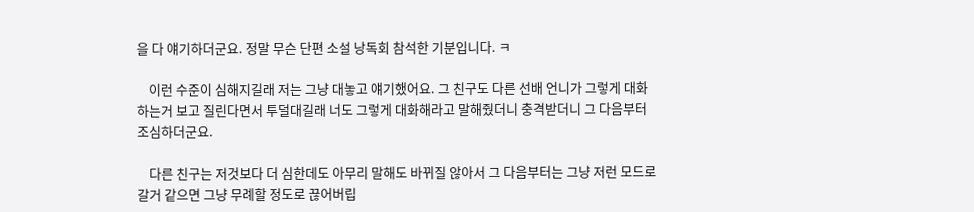을 다 얘기하더군요. 정말 무슨 단편 소설 낭독회 참석한 기분입니다. ㅋ

    이런 수준이 심해지길래 저는 그냥 대놓고 얘기했어요. 그 친구도 다른 선배 언니가 그렇게 대화하는거 보고 질린다면서 투덜대길래 너도 그렇게 대화해라고 말해줬더니 충격받더니 그 다음부터 조심하더군요.

    다른 친구는 저것보다 더 심한데도 아무리 말해도 바뀌질 않아서 그 다음부터는 그냥 저런 모드로 갈거 같으면 그냥 무례할 정도로 끊어버립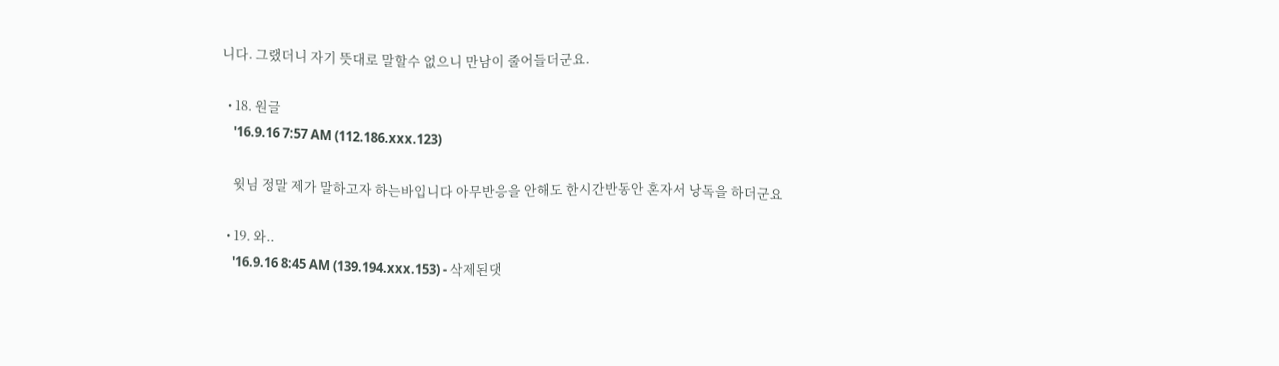니다. 그랬더니 자기 뜻대로 말할수 없으니 만남이 줄어들더군요.

  • 18. 원글
    '16.9.16 7:57 AM (112.186.xxx.123)

    윗님 정말 제가 말하고자 하는바입니다 아무반응을 안해도 한시간반동안 혼자서 낭독을 하더군요

  • 19. 와..
    '16.9.16 8:45 AM (139.194.xxx.153) - 삭제된댓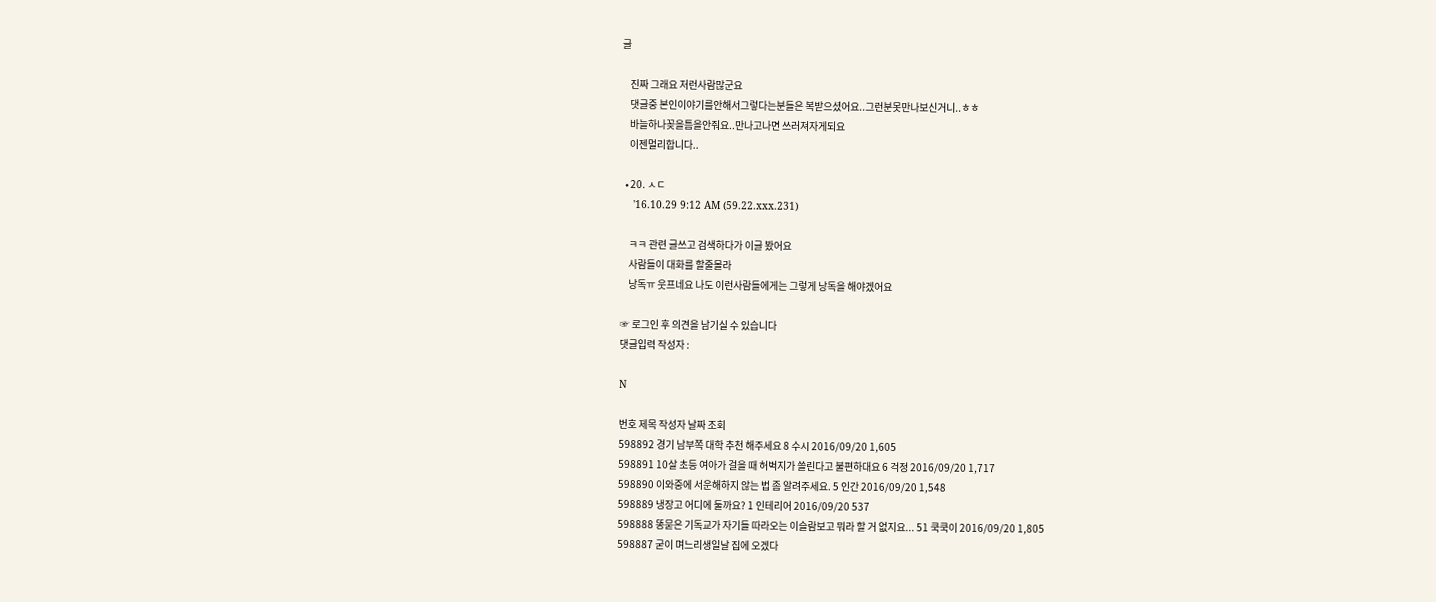글

    진짜 그래요 저런사람많군요
    댓글중 본인이야기를안해서그렇다는분들은 복받으셨어요..그런분못만나보신거니..ㅎㅎ
    바늘하나꽂을틈을안줘요..만나고나면 쓰러져자게되요
    이젠멀리합니다..

  • 20. ㅅㄷ
    '16.10.29 9:12 AM (59.22.xxx.231)

    ㅋㅋ 관련 글쓰고 검색하다가 이글 봤어요
    사람들이 대화를 할줄몰라
    낭독ㅠ 웃프네요 나도 이런사람들에게는 그렇게 낭독을 해야겠어요

☞ 로그인 후 의견을 남기실 수 있습니다
댓글입력 작성자 :

N

번호 제목 작성자 날짜 조회
598892 경기 남부쪽 대학 추천 해주세요 8 수시 2016/09/20 1,605
598891 10살 초등 여아가 걸을 때 허벅지가 쓸린다고 불편하대요 6 걱정 2016/09/20 1,717
598890 이와중에 서운해하지 않는 법 좀 알려주세요. 5 인간 2016/09/20 1,548
598889 냉장고 어디에 둘까요? 1 인테리어 2016/09/20 537
598888 똥묻은 기독교가 자기들 따라오는 이슬람보고 뭐라 할 거 없지요... 51 쿡쿡이 2016/09/20 1,805
598887 굳이 며느리생일날 집에 오겠다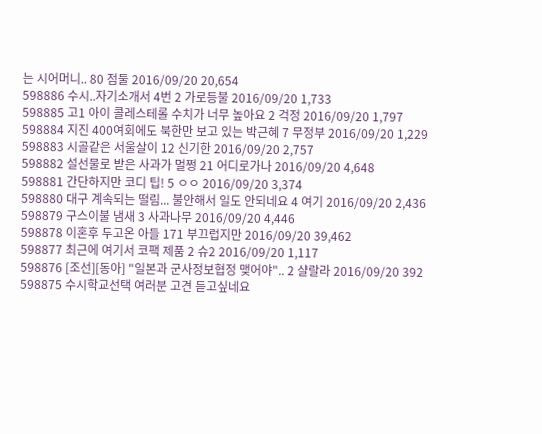는 시어머니.. 80 점둘 2016/09/20 20,654
598886 수시..자기소개서 4번 2 가로등불 2016/09/20 1,733
598885 고1 아이 콜레스테롤 수치가 너무 높아요 2 걱정 2016/09/20 1,797
598884 지진 400여회에도 북한만 보고 있는 박근혜 7 무정부 2016/09/20 1,229
598883 시골같은 서울살이 12 신기한 2016/09/20 2,757
598882 설선물로 받은 사과가 멀쩡 21 어디로가나 2016/09/20 4,648
598881 간단하지만 코디 팁! 5 ㅇㅇ 2016/09/20 3,374
598880 대구 계속되는 떨림... 불안해서 일도 안되네요 4 여기 2016/09/20 2,436
598879 구스이불 냄새 3 사과나무 2016/09/20 4,446
598878 이혼후 두고온 아들 171 부끄럽지만 2016/09/20 39,462
598877 최근에 여기서 코팩 제품 2 슈2 2016/09/20 1,117
598876 [조선][동아] "일본과 군사정보협정 맺어야".. 2 샬랄라 2016/09/20 392
598875 수시학교선택 여러분 고견 듣고싶네요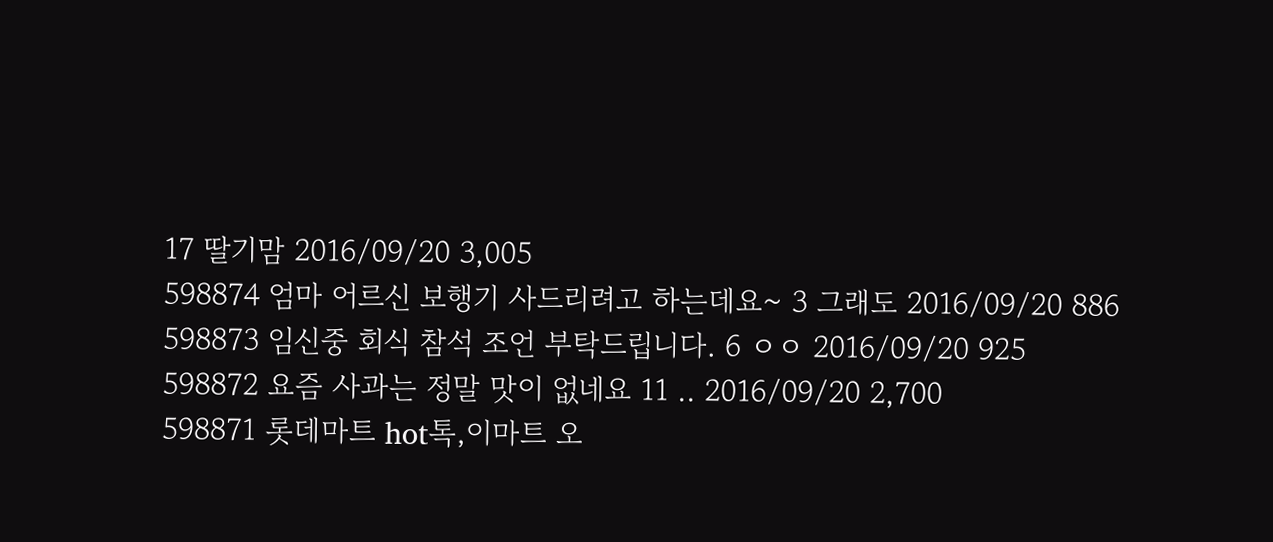17 딸기맘 2016/09/20 3,005
598874 엄마 어르신 보행기 사드리려고 하는데요~ 3 그래도 2016/09/20 886
598873 임신중 회식 참석 조언 부탁드립니다. 6 ㅇㅇ 2016/09/20 925
598872 요즘 사과는 정말 맛이 없네요 11 .. 2016/09/20 2,700
598871 롯데마트 hot톡,이마트 오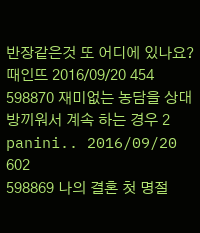반장같은것 또 어디에 있나요? 때인뜨 2016/09/20 454
598870 재미없는 농담을 상대방끼워서 계속 하는 경우 2 panini.. 2016/09/20 602
598869 나의 결혼 첫 명절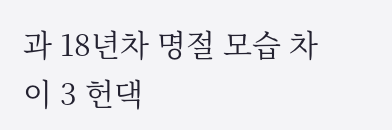과 18년차 명절 모습 차이 3 헌댁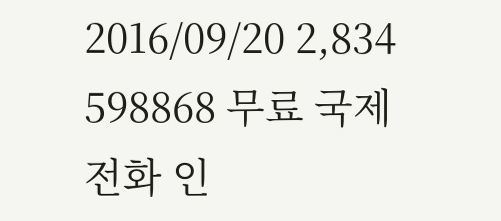2016/09/20 2,834
598868 무료 국제전화 인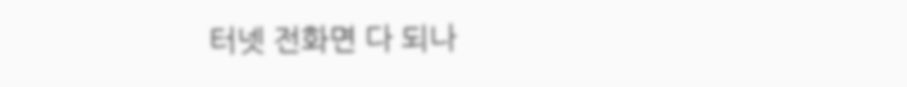터넷 전화면 다 되나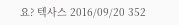요? 텍사스 2016/09/20 352